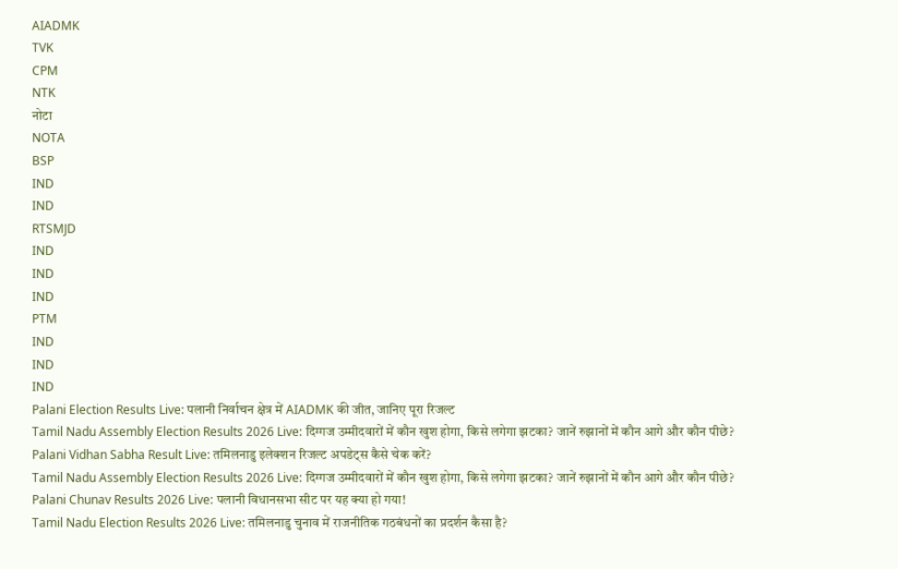AIADMK
TVK
CPM
NTK
नोटा
NOTA
BSP
IND
IND
RTSMJD
IND
IND
IND
PTM
IND
IND
IND
Palani Election Results Live: पलानी निर्वाचन क्षेत्र में AIADMK की जीत, जानिए पूरा रिजल्ट
Tamil Nadu Assembly Election Results 2026 Live: दिग्गज उम्मीदवारों में कौन खुश होगा, किसे लगेगा झटका? जानें रुझानों में कौन आगे और कौन पीछे?
Palani Vidhan Sabha Result Live: तमिलनाडु इलेक्शन रिजल्ट अपडेट्स कैसे चेक करें?
Tamil Nadu Assembly Election Results 2026 Live: दिग्गज उम्मीदवारों में कौन खुश होगा, किसे लगेगा झटका? जानें रुझानों में कौन आगे और कौन पीछे?
Palani Chunav Results 2026 Live: पलानी विधानसभा सीट पर यह क्या हो गया!
Tamil Nadu Election Results 2026 Live: तमिलनाडु चुनाव में राजनीतिक गठबंधनों का प्रदर्शन कैसा है?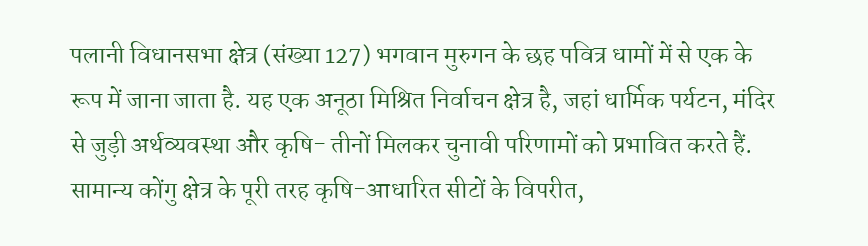पलानी विधानसभा क्षेत्र (संख्या 127) भगवान मुरुगन के छह पवित्र धामों में से एक के रूप में जाना जाता है. यह एक अनूठा मिश्रित निर्वाचन क्षेत्र है, जहां धार्मिक पर्यटन, मंदिर से जुड़ी अर्थव्यवस्था और कृषि- तीनों मिलकर चुनावी परिणामों को प्रभावित करते हैं. सामान्य कोंगु क्षेत्र के पूरी तरह कृषि-आधारित सीटों के विपरीत,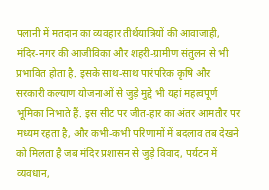पलानी में मतदान का व्यवहार तीर्थयात्रियों की आवाजाही, मंदिर-नगर की आजीविका और शहरी-ग्रामीण संतुलन से भी प्रभावित होता है. इसके साथ-साथ पारंपरिक कृषि और सरकारी कल्याण योजनाओं से जुड़े मुद्दे भी यहां महत्वपूर्ण भूमिका निभाते हैं. इस सीट पर जीत-हार का अंतर आमतौर पर मध्यम रहता है, और कभी-कभी परिणामों में बदलाव तब देखने को मिलता है जब मंदिर प्रशासन से जुड़े विवाद, पर्यटन में व्यवधान,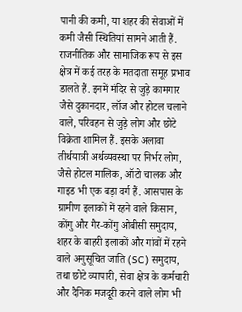पानी की कमी, या शहर की सेवाओं में कमी जैसी स्थितियां सामने आती हैं.
राजनीतिक और सामाजिक रूप से इस क्षेत्र में कई तरह के मतदाता समूह प्रभाव डालते हैं. इनमें मंदिर से जुड़े कामगार जैसे दुकानदार, लॉज और होटल चलाने वाले, परिवहन से जुड़े लोग और छोटे विक्रेता शामिल हैं. इसके अलावा तीर्थयात्री अर्थव्यवस्था पर निर्भर लोग, जैसे होटल मालिक, ऑटो चालक और गाइड भी एक बड़ा वर्ग हैं. आसपास के ग्रामीण इलाकों में रहने वाले किसान, कोंगु और गैर-कोंगु ओबीसी समुदाय, शहर के बाहरी इलाकों और गांवों में रहने वाले अनुसूचित जाति (SC) समुदाय, तथा छोटे व्यापारी, सेवा क्षेत्र के कर्मचारी और दैनिक मजदूरी करने वाले लोग भी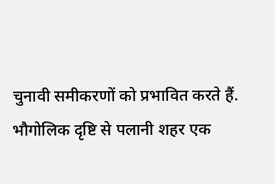चुनावी समीकरणों को प्रभावित करते हैं.
भौगोलिक दृष्टि से पलानी शहर एक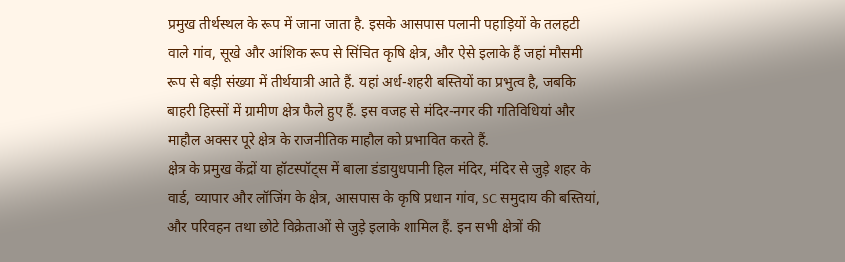प्रमुख तीर्थस्थल के रूप में जाना जाता है. इसके आसपास पलानी पहाड़ियों के तलहटी वाले गांव, सूखे और आंशिक रूप से सिंचित कृषि क्षेत्र, और ऐसे इलाके हैं जहां मौसमी रूप से बड़ी संख्या में तीर्थयात्री आते हैं. यहां अर्ध-शहरी बस्तियों का प्रभुत्व है, जबकि बाहरी हिस्सों में ग्रामीण क्षेत्र फैले हुए हैं. इस वजह से मंदिर-नगर की गतिविधियां और माहौल अक्सर पूरे क्षेत्र के राजनीतिक माहौल को प्रभावित करते हैं.
क्षेत्र के प्रमुख केंद्रों या हॉटस्पॉट्स में बाला डंडायुधपानी हिल मंदिर, मंदिर से जुड़े शहर के वार्ड, व्यापार और लॉजिंग के क्षेत्र, आसपास के कृषि प्रधान गांव, SC समुदाय की बस्तियां, और परिवहन तथा छोटे विक्रेताओं से जुड़े इलाके शामिल हैं. इन सभी क्षेत्रों की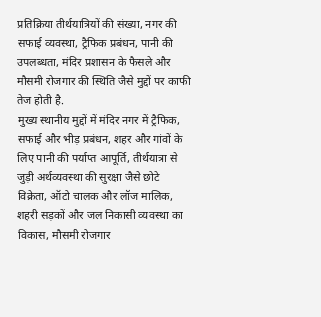प्रतिक्रिया तीर्थयात्रियों की संख्या, नगर की सफाई व्यवस्था, ट्रैफिक प्रबंधन, पानी की उपलब्धता, मंदिर प्रशासन के फैसले और मौसमी रोजगार की स्थिति जैसे मुद्दों पर काफी तेज होती है.
मुख्य स्थानीय मुद्दों में मंदिर नगर में ट्रैफिक, सफाई और भीड़ प्रबंधन, शहर और गांवों के लिए पानी की पर्याप्त आपूर्ति, तीर्थयात्रा से जुड़ी अर्थव्यवस्था की सुरक्षा जैसे छोटे विक्रेता, ऑटो चालक और लॉज मालिक, शहरी सड़कों और जल निकासी व्यवस्था का विकास, मौसमी रोजगार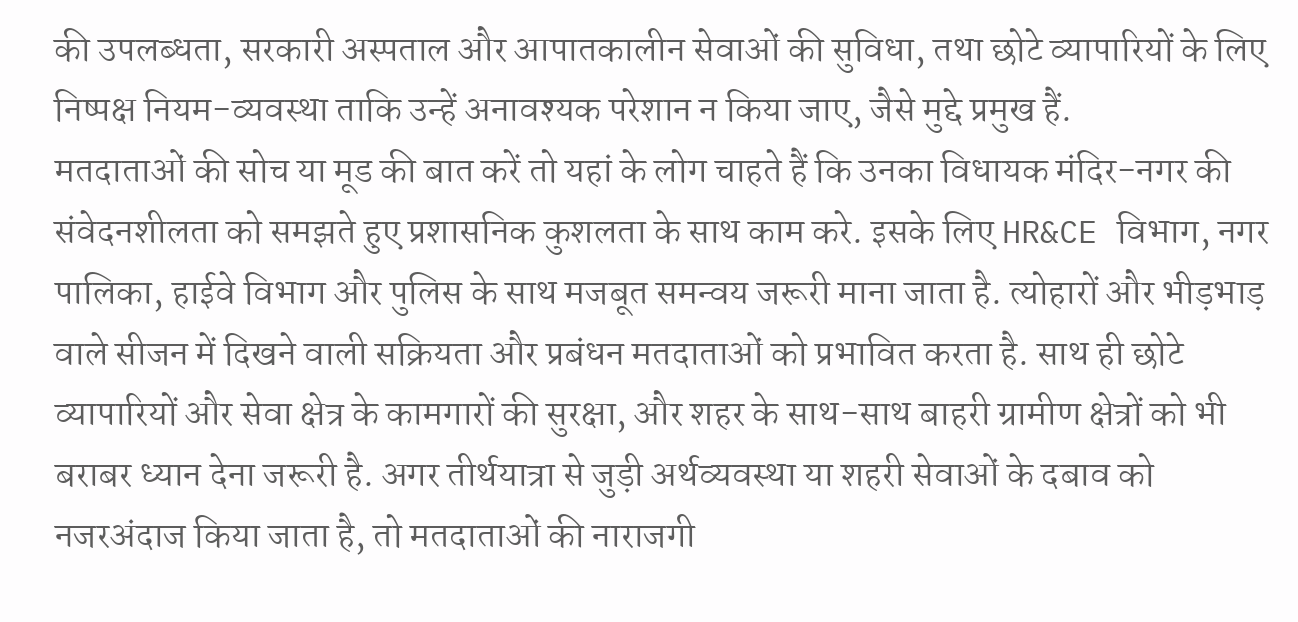की उपलब्धता, सरकारी अस्पताल और आपातकालीन सेवाओं की सुविधा, तथा छोटे व्यापारियों के लिए निष्पक्ष नियम-व्यवस्था ताकि उन्हें अनावश्यक परेशान न किया जाए, जैसे मुद्दे प्रमुख हैं.
मतदाताओं की सोच या मूड की बात करें तो यहां के लोग चाहते हैं कि उनका विधायक मंदिर-नगर की संवेदनशीलता को समझते हुए प्रशासनिक कुशलता के साथ काम करे. इसके लिए HR&CE विभाग, नगर पालिका, हाईवे विभाग और पुलिस के साथ मजबूत समन्वय जरूरी माना जाता है. त्योहारों और भीड़भाड़ वाले सीजन में दिखने वाली सक्रियता और प्रबंधन मतदाताओं को प्रभावित करता है. साथ ही छोटे व्यापारियों और सेवा क्षेत्र के कामगारों की सुरक्षा, और शहर के साथ-साथ बाहरी ग्रामीण क्षेत्रों को भी बराबर ध्यान देना जरूरी है. अगर तीर्थयात्रा से जुड़ी अर्थव्यवस्था या शहरी सेवाओं के दबाव को नजरअंदाज किया जाता है, तो मतदाताओं की नाराजगी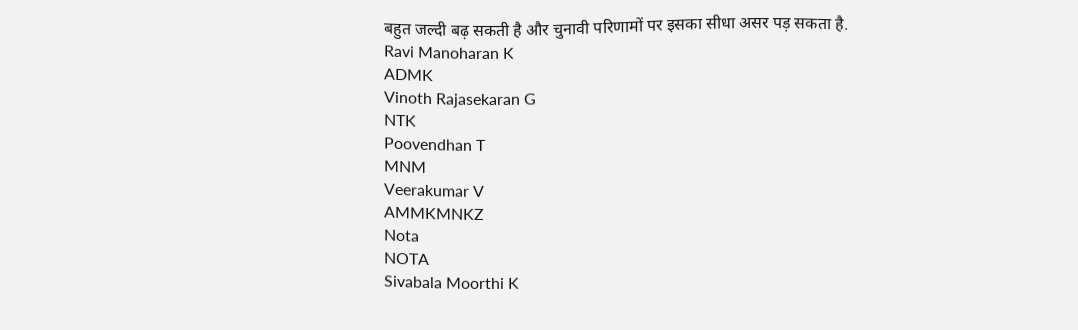बहुत जल्दी बढ़ सकती है और चुनावी परिणामों पर इसका सीधा असर पड़ सकता है.
Ravi Manoharan K
ADMK
Vinoth Rajasekaran G
NTK
Poovendhan T
MNM
Veerakumar V
AMMKMNKZ
Nota
NOTA
Sivabala Moorthi K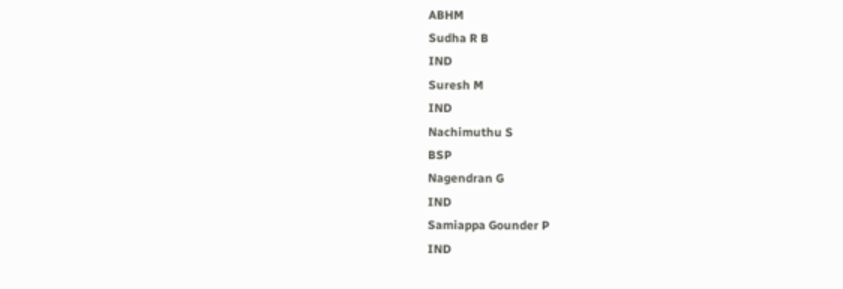ABHM
Sudha R B
IND
Suresh M
IND
Nachimuthu S
BSP
Nagendran G
IND
Samiappa Gounder P
IND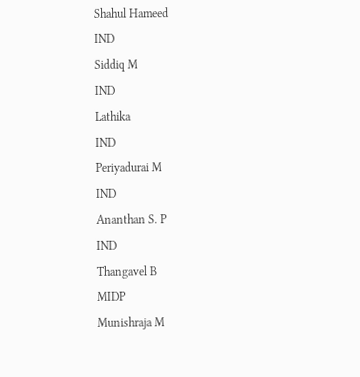Shahul Hameed
IND
Siddiq M
IND
Lathika
IND
Periyadurai M
IND
Ananthan S. P
IND
Thangavel B
MIDP
Munishraja M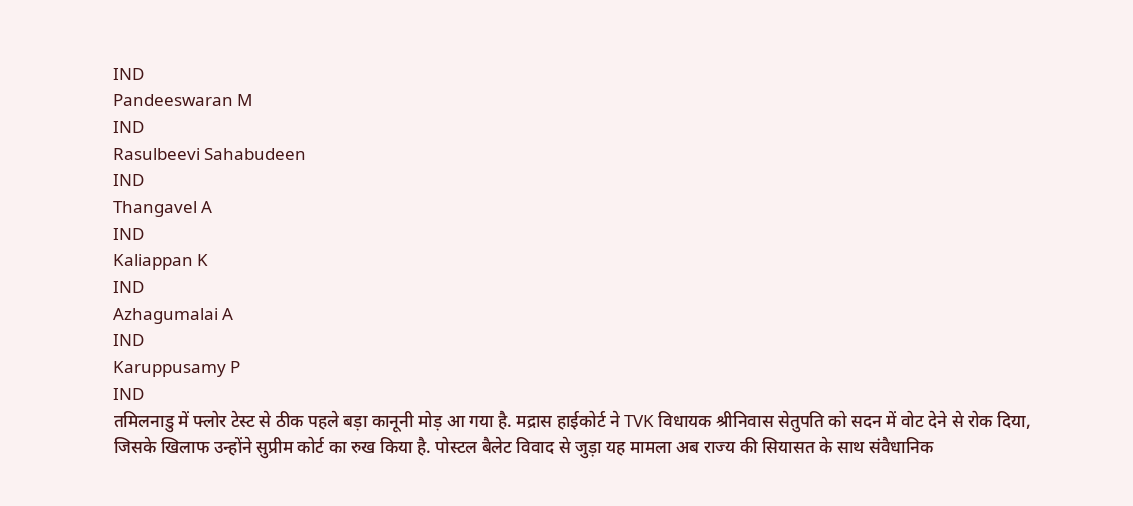IND
Pandeeswaran M
IND
Rasulbeevi Sahabudeen
IND
Thangavel A
IND
Kaliappan K
IND
Azhagumalai A
IND
Karuppusamy P
IND
तमिलनाडु में फ्लोर टेस्ट से ठीक पहले बड़ा कानूनी मोड़ आ गया है. मद्रास हाईकोर्ट ने TVK विधायक श्रीनिवास सेतुपति को सदन में वोट देने से रोक दिया, जिसके खिलाफ उन्होंने सुप्रीम कोर्ट का रुख किया है. पोस्टल बैलेट विवाद से जुड़ा यह मामला अब राज्य की सियासत के साथ संवैधानिक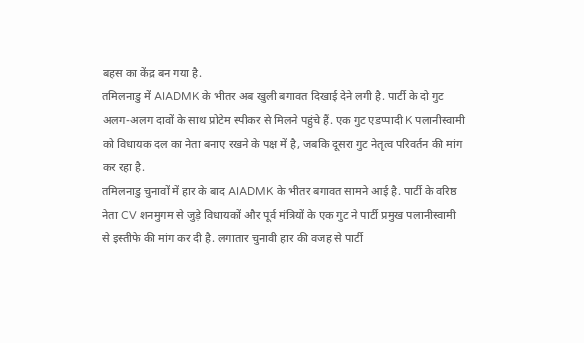बहस का केंद्र बन गया है.
तमिलनाडु में AIADMK के भीतर अब खुली बगावत दिखाई देने लगी है. पार्टी के दो गुट अलग-अलग दावों के साथ प्रोटेम स्पीकर से मिलने पहुंचे हैं. एक गुट एडप्पादी K पलानीस्वामी को विधायक दल का नेता बनाए रखने के पक्ष में है, जबकि दूसरा गुट नेतृत्व परिवर्तन की मांग कर रहा है.
तमिलनाडु चुनावों में हार के बाद AIADMK के भीतर बगावत सामने आई है. पार्टी के वरिष्ठ नेता CV शनमुगम से जुड़े विधायकों और पूर्व मंत्रियों के एक गुट ने पार्टी प्रमुख पलानीस्वामी से इस्तीफे की मांग कर दी है. लगातार चुनावी हार की वजह से पार्टी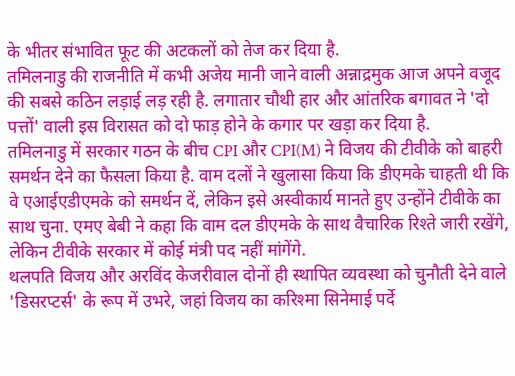के भीतर संभावित फूट की अटकलों को तेज कर दिया है.
तमिलनाडु की राजनीति में कभी अजेय मानी जाने वाली अन्नाद्रमुक आज अपने वजूद की सबसे कठिन लड़ाई लड़ रही है. लगातार चौथी हार और आंतरिक बगावत ने 'दो पत्तों' वाली इस विरासत को दो फाड़ होने के कगार पर खड़ा कर दिया है.
तमिलनाडु में सरकार गठन के बीच CPI और CPI(M) ने विजय की टीवीके को बाहरी समर्थन देने का फैसला किया है. वाम दलों ने खुलासा किया कि डीएमके चाहती थी कि वे एआईएडीएमके को समर्थन दें, लेकिन इसे अस्वीकार्य मानते हुए उन्होंने टीवीके का साथ चुना. एमए बेबी ने कहा कि वाम दल डीएमके के साथ वैचारिक रिश्ते जारी रखेंगे, लेकिन टीवीके सरकार में कोई मंत्री पद नहीं मांगेंगे.
थलपति विजय और अरविंद केजरीवाल दोनों ही स्थापित व्यवस्था को चुनौती देने वाले 'डिसरप्टर्स' के रूप में उभरे, जहां विजय का करिश्मा सिनेमाई पर्दे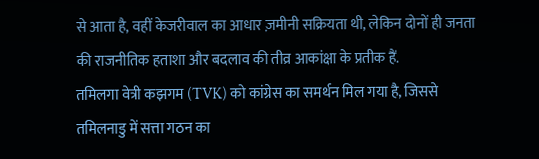से आता है, वहीं केजरीवाल का आधार ज़मीनी सक्रियता थी, लेकिन दोनों ही जनता की राजनीतिक हताशा और बदलाव की तीव्र आकांक्षा के प्रतीक हैं.
तमिलगा वेत्री कझगम (TVK) को कांग्रेस का समर्थन मिल गया है, जिससे तमिलनाडु में सत्ता गठन का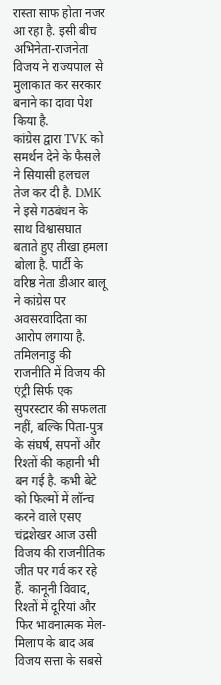रास्ता साफ होता नजर आ रहा है. इसी बीच अभिनेता-राजनेता विजय ने राज्यपाल से मुलाकात कर सरकार बनाने का दावा पेश किया है.
कांग्रेस द्वारा TVK को समर्थन देने के फैसले ने सियासी हलचल तेज कर दी है. DMK ने इसे गठबंधन के साथ विश्वासघात बताते हुए तीखा हमला बोला है. पार्टी के वरिष्ठ नेता डीआर बालू ने कांग्रेस पर अवसरवादिता का आरोप लगाया है.
तमिलनाडु की राजनीति में विजय की एंट्री सिर्फ एक सुपरस्टार की सफलता नहीं, बल्कि पिता-पुत्र के संघर्ष, सपनों और रिश्तों की कहानी भी बन गई है. कभी बेटे को फिल्मों में लॉन्च करने वाले एसए चंद्रशेखर आज उसी विजय की राजनीतिक जीत पर गर्व कर रहे हैं. कानूनी विवाद, रिश्तों में दूरियां और फिर भावनात्मक मेल-मिलाप के बाद अब विजय सत्ता के सबसे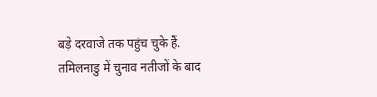बड़े दरवाजे तक पहुंच चुके हैं.
तमिलनाडु में चुनाव नतीजों के बाद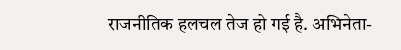राजनीतिक हलचल तेज हो गई है. अभिनेता-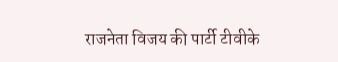राजनेता विजय की पार्टी टीवीके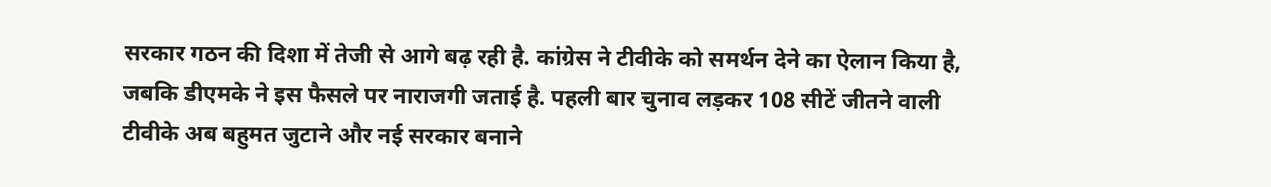सरकार गठन की दिशा में तेजी से आगे बढ़ रही है. कांग्रेस ने टीवीके को समर्थन देने का ऐलान किया है, जबकि डीएमके ने इस फैसले पर नाराजगी जताई है. पहली बार चुनाव लड़कर 108 सीटें जीतने वाली टीवीके अब बहुमत जुटाने और नई सरकार बनाने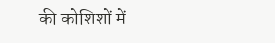की कोशिशों में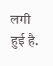लगी हुई है.